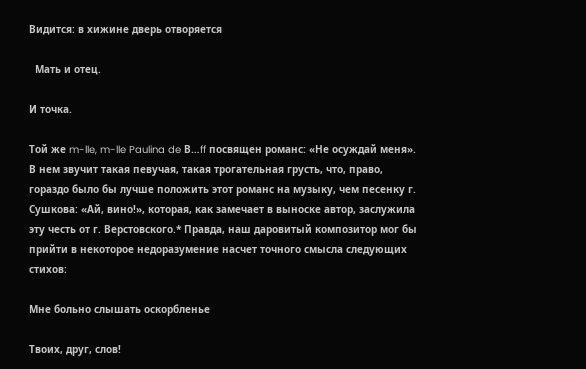Видится: в хижине дверь отворяется

  Мать и отец.

И точка.

Той же m-lle, m-lle Paulina de В…ff посвящен романс: «Не осуждай меня». В нем звучит такая певучая, такая трогательная грусть, что, право, гораздо было бы лучше положить этот романс на музыку, чем песенку г. Сушкова: «Ай, вино!», которая, как замечает в выноске автор, заслужила эту честь от г. Верстовского.* Правда, наш даровитый композитор мог бы прийти в некоторое недоразумение насчет точного смысла следующих стихов:

Мне больно слышать оскорбленье

Твоих, друг, слов!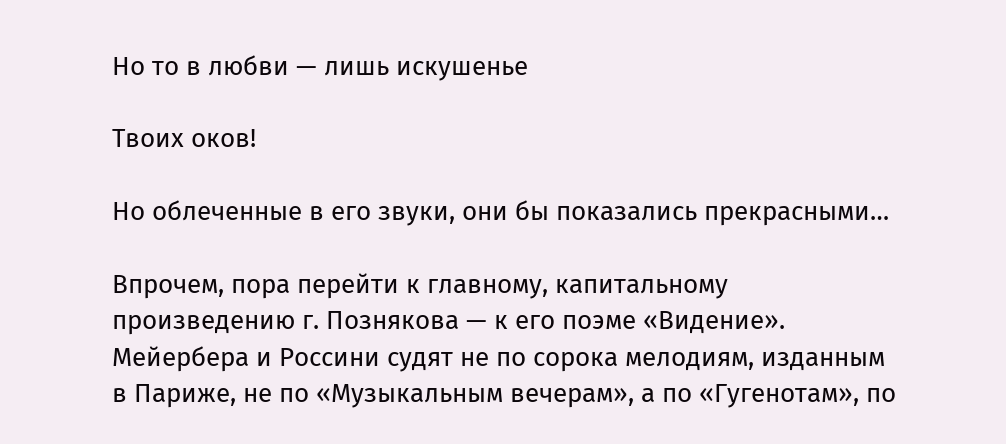Но то в любви — лишь искушенье

Твоих оков!

Но облеченные в его звуки, они бы показались прекрасными…

Впрочем, пора перейти к главному, капитальному произведению г. Познякова — к его поэме «Видение». Мейербера и Россини судят не по сорока мелодиям, изданным в Париже, не по «Музыкальным вечерам», а по «Гугенотам», по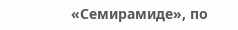«Семирамиде», по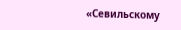«Севильскому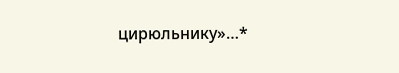цирюльнику»…*